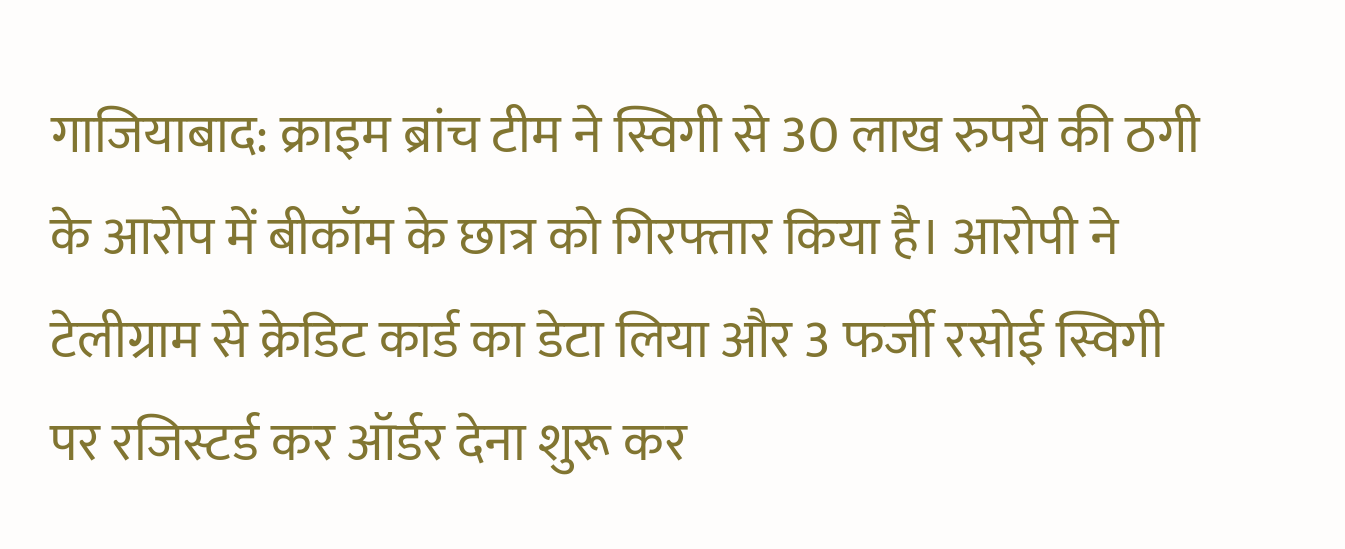गाजियाबाद: क्राइम ब्रांच टीम ने स्विगी से 30 लाख रुपये की ठगी के आरोप में बीकॉम के छात्र को गिरफ्तार किया है। आरोपी ने टेलीग्राम से क्रेडिट कार्ड का डेटा लिया और 3 फर्जी रसोई स्विगी पर रजिस्टर्ड कर ऑर्डर देना शुरू कर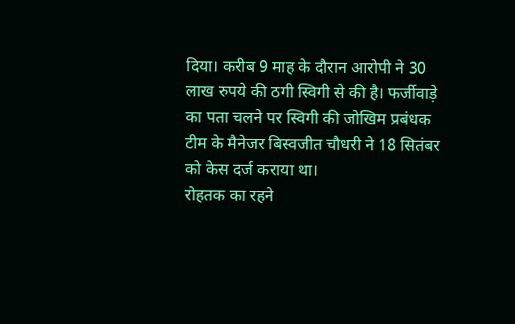दिया। करीब 9 माह के दौरान आरोपी ने 30 लाख रुपये की ठगी स्विगी से की है। फर्जीवाड़े का पता चलने पर स्विगी की जोखिम प्रबंधक टीम के मैनेजर बिस्वजीत चौधरी ने 18 सितंबर को केस दर्ज कराया था।
रोहतक का रहने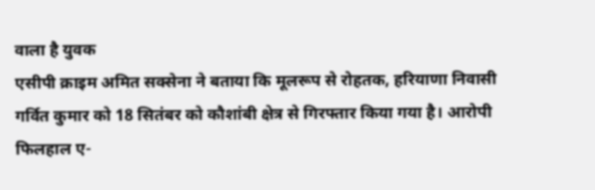वाला है युवक
एसीपी क्राइम अमित सक्सेना ने बताया कि मूलरूप से रोहतक, हरियाणा निवासी गर्वित कुमार को 18 सितंबर को कौशांबी क्षेत्र से गिरफ्तार किया गया है। आरोपी फिलहाल ए-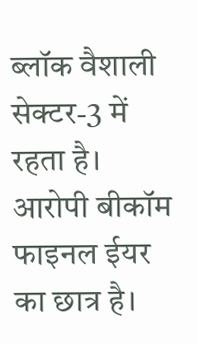ब्लॉक वैशाली सेक्टर-3 में रहता है। आरोपी बीकॉम फाइनल ईयर का छात्र है।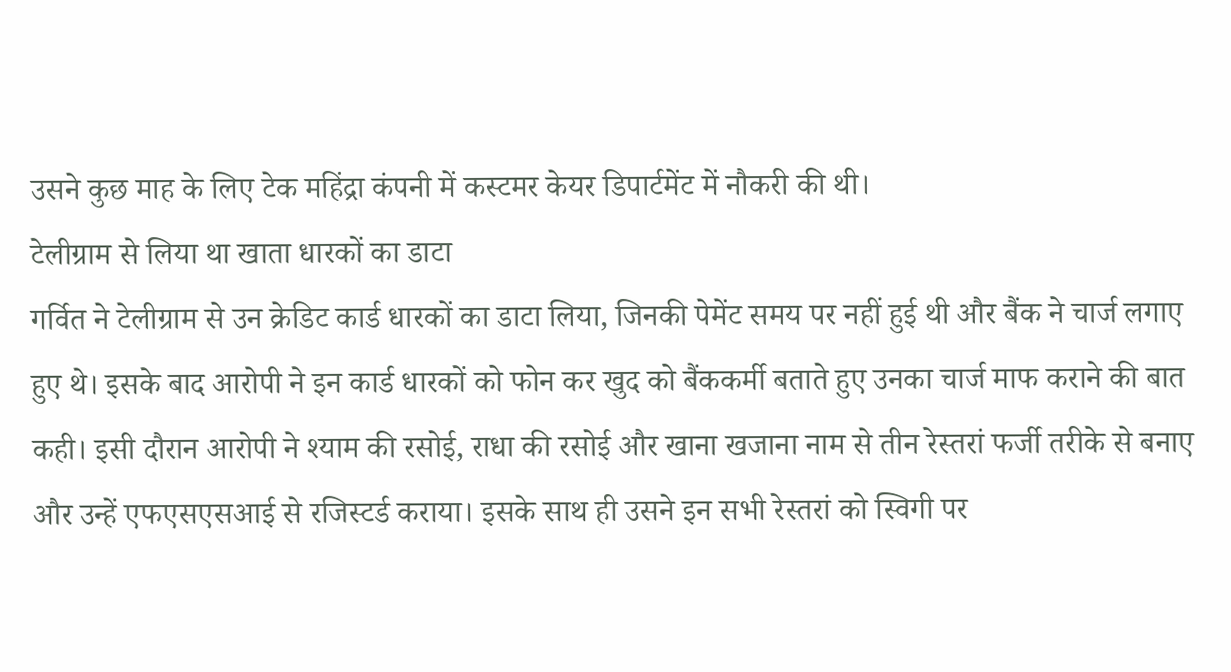उसने कुछ माह के लिए टेक महिंद्रा कंपनी में कस्टमर केयर डिपार्टमेंट में नौकरी की थी।
टेलीग्राम से लिया था खाता धारकों का डाटा
गर्वित ने टेलीग्राम से उन क्रेडिट कार्ड धारकों का डाटा लिया, जिनकी पेमेंट समय पर नहीं हुई थी और बैंक ने चार्ज लगाए हुए थे। इसके बाद आरोपी ने इन कार्ड धारकों को फोन कर खुद को बैंककर्मी बताते हुए उनका चार्ज माफ कराने की बात कही। इसी दौरान आरोपी ने श्याम की रसोई, राधा की रसोई और खाना खजाना नाम से तीन रेस्तरां फर्जी तरीके से बनाए और उन्हें एफएसएसआई से रजिस्टर्ड कराया। इसके साथ ही उसने इन सभी रेस्तरां को स्विगी पर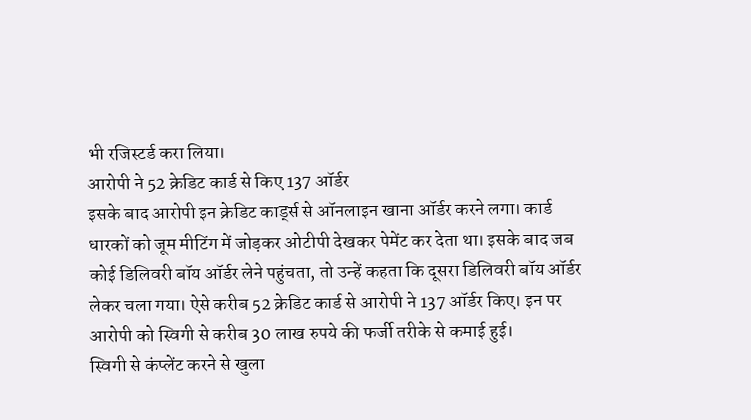भी रजिस्टर्ड करा लिया।
आरोपी ने 52 क्रेडिट कार्ड से किए 137 ऑर्डर
इसके बाद आरोपी इन क्रेडिट कार्ड्स से ऑनलाइन खाना ऑर्डर करने लगा। कार्ड धारकों को जूम मीटिंग में जोड़कर ओटीपी देखकर पेमेंट कर देता था। इसके बाद जब कोई डिलिवरी बॉय ऑर्डर लेने पहुंचता, तो उन्हें कहता कि दूसरा डिलिवरी बॉय ऑर्डर लेकर चला गया। ऐसे करीब 52 क्रेडिट कार्ड से आरोपी ने 137 ऑर्डर किए। इन पर आरोपी को स्विगी से करीब 30 लाख रुपये की फर्जी तरीके से कमाई हुई।
स्विगी से कंप्लेंट करने से खुला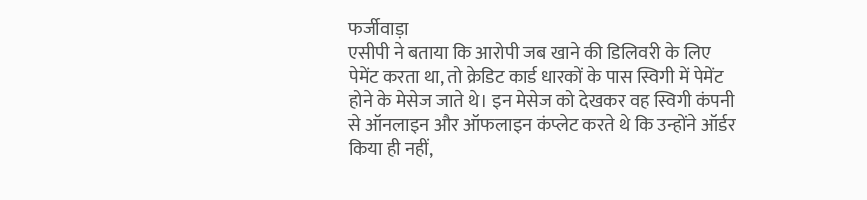फर्जीवाड़ा
एसीपी ने बताया कि आरोपी जब खाने की डिलिवरी के लिए पेमेंट करता था, तो क्रेडिट कार्ड धारकों के पास स्विगी में पेमेंट होने के मेसेज जाते थे। इन मेसेज को देखकर वह स्विगी कंपनी से ऑनलाइन और ऑफलाइन कंप्लेट करते थे कि उन्होंने ऑर्डर किया ही नहीं,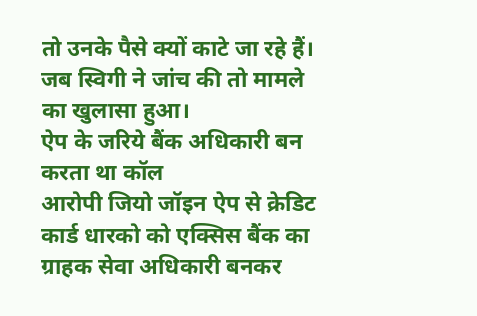तो उनके पैसे क्यों काटे जा रहे हैं। जब स्विगी ने जांच की तो मामले का खुलासा हुआ।
ऐप के जरिये बैंक अधिकारी बन करता था कॉल
आरोपी जियो जॉइन ऐप से क्रेडिट कार्ड धारको को एक्सिस बैंक का ग्राहक सेवा अधिकारी बनकर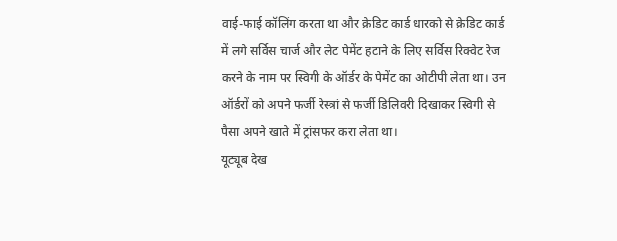वाई-फाई कॉलिंग करता था और क्रेडिट कार्ड धारको से क्रेडिट कार्ड में लगे सर्विस चार्ज और लेट पेमेंट हटाने के लिए सर्विस रिक्वेट रेज करने के नाम पर स्विगी के ऑर्डर के पेमेंट का ओटीपी लेता था। उन ऑर्डरों को अपने फर्जी रेस्त्रां से फर्जी डिलिवरी दिखाकर स्विगी से पैसा अपने खाते में ट्रांसफर करा लेता था।
यूट्यूब देख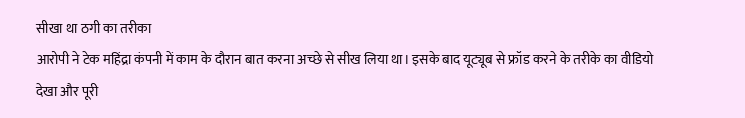सीखा था ठगी का तरीका
आरोपी ने टेक महिंद्रा कंपनी में काम के दौरान बात करना अच्छे से सीख लिया था। इसके बाद यूट्यूब से फ्रॉड करने के तरीके का वीडियो देखा और पूरी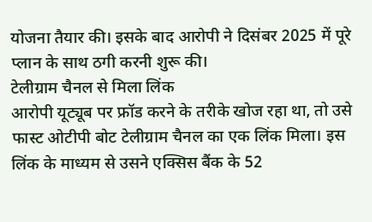योजना तैयार की। इसके बाद आरोपी ने दिसंबर 2025 में पूरे प्लान के साथ ठगी करनी शुरू की।
टेलीग्राम चैनल से मिला लिंक
आरोपी यूट्यूब पर फ्रॉड करने के तरीके खोज रहा था, तो उसे फास्ट ओटीपी बोट टेलीग्राम चैनल का एक लिंक मिला। इस लिंक के माध्यम से उसने एक्सिस बैंक के 52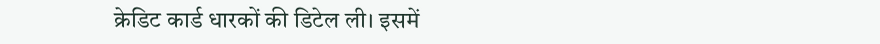क्रेडिट कार्ड धारकों की डिटेल ली। इसमें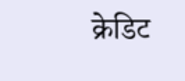क्रेडिट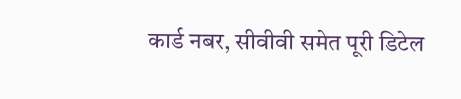कार्ड नबर, सीवीवी समेत पूरी डिटेल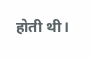होती थी।